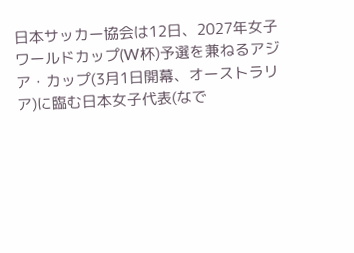日本サッカー協会は12日、2027年女子ワールドカップ(W杯)予選を兼ねるアジア・カップ(3月1日開幕、オーストラリア)に臨む日本女子代表(なで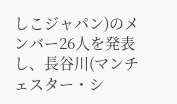しこジャパン)のメンバー26人を発表し、長谷川(マンチェスター・シ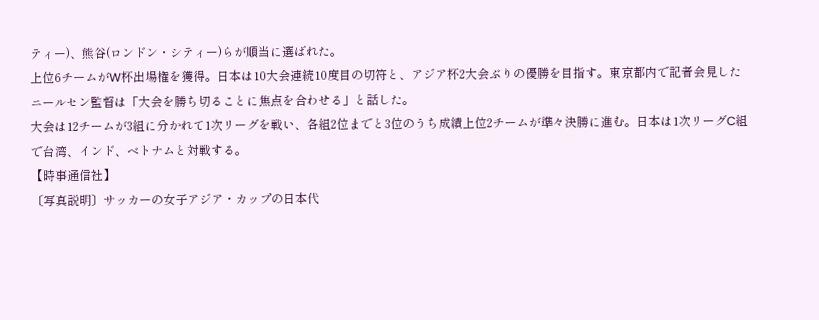ティー)、熊谷(ロンドン・シティー)らが順当に選ばれた。
上位6チームがW杯出場権を獲得。日本は10大会連続10度目の切符と、アジア杯2大会ぶりの優勝を目指す。東京都内で記者会見したニールセン監督は「大会を勝ち切ることに焦点を合わせる」と話した。
大会は12チームが3組に分かれて1次リーグを戦い、各組2位までと3位のうち成績上位2チームが準々決勝に進む。日本は1次リーグC組で台湾、インド、ベトナムと対戦する。
【時事通信社】
〔写真説明〕サッカーの女子アジア・カップの日本代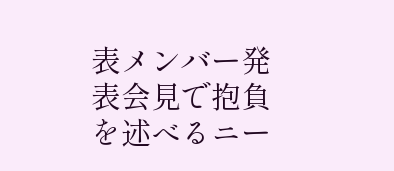表メンバー発表会見で抱負を述べるニー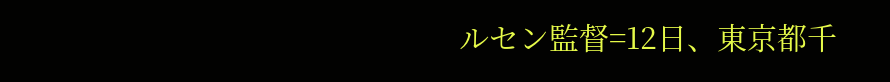ルセン監督=12日、東京都千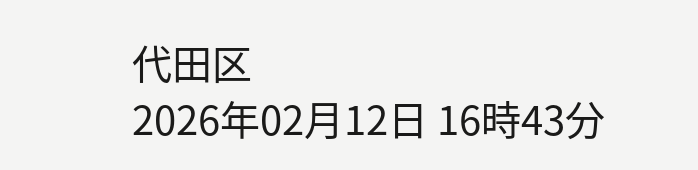代田区
2026年02月12日 16時43分